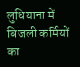लुधियाना में बिजली कर्मियों का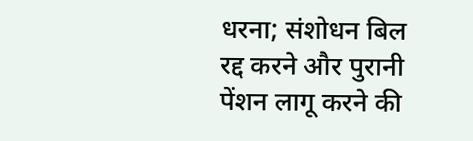धरना; संशोधन बिल रद्द करने और पुरानी पेंशन लागू करने की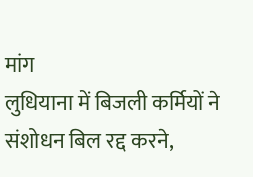मांग
लुधियाना में बिजली कर्मियों ने संशोधन बिल रद्द करने,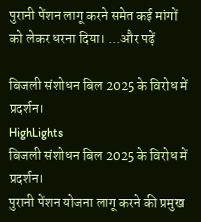पुरानी पेंशन लागू करने समेत कई मांगों को लेकर धरना दिया। ...और पढ़ें

बिजली संशोधन बिल 2025 के विरोध में प्रदर्शन।
HighLights
बिजली संशोधन बिल 2025 के विरोध में प्रदर्शन।
पुरानी पेंशन योजना लागू करने की प्रमुख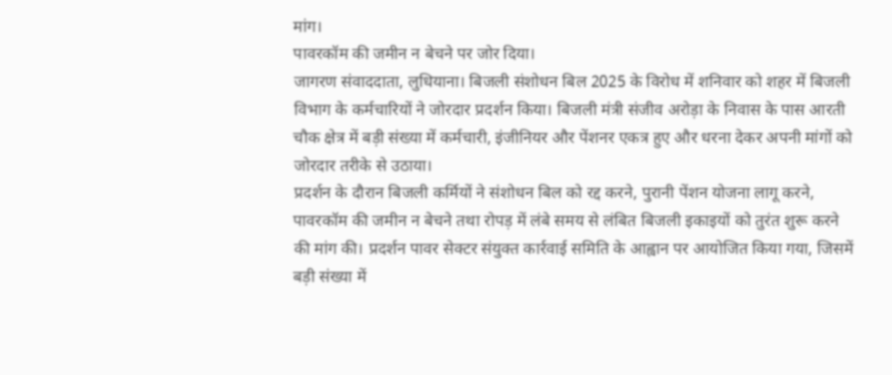मांग।
पावरकॉम की जमीन न बेचने पर जोर दिया।
जागरण संवाददाता, लुधियाना। बिजली संशोधन बिल 2025 के विरोध में शनिवार को शहर में बिजली विभाग के कर्मचारियों ने जोरदार प्रदर्शन किया। बिजली मंत्री संजीव अरोड़ा के निवास के पास आरती चौक क्षेत्र में बड़ी संख्या में कर्मचारी, इंजीनियर और पेंशनर एकत्र हुए और धरना देकर अपनी मांगों को जोरदार तरीके से उठाया।
प्रदर्शन के दौरान बिजली कर्मियों ने संशोधन बिल को रद्द करने, पुरानी पेंशन योजना लागू करने, पावरकॉम की जमीन न बेचने तथा रोपड़ में लंबे समय से लंबित बिजली इकाइयों को तुरंत शुरू करने की मांग की। प्रदर्शन पावर सेक्टर संयुक्त कार्रवाई समिति के आह्वान पर आयोजित किया गया, जिसमें बड़ी संख्या में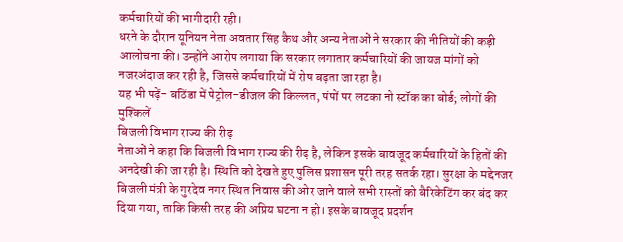कर्मचारियों की भागीदारी रही।
धरने के दौरान यूनियन नेता अवतार सिंह कैथ और अन्य नेताओं ने सरकार की नीतियों की कड़ी आलोचना की। उन्होंने आरोप लगाया कि सरकार लगातार कर्मचारियों की जायज मांगों को नजरअंदाज कर रही है, जिससे कर्मचारियों में रोष बढ़ता जा रहा है।
यह भी पढ़ें- बठिंडा में पेट्रोल-डीजल की किल्लत, पंपों पर लटका नो स्टॉक का बोर्ड; लोगों की मुश्किलें
बिजली विभाग राज्य की रीढ़
नेताओं ने कहा कि बिजली विभाग राज्य की रीढ़ है, लेकिन इसके बावजूद कर्मचारियों के हितों की अनदेखी की जा रही है। स्थिति को देखते हुए पुलिस प्रशासन पूरी तरह सतर्क रहा। सुरक्षा के मद्देनजर बिजली मंत्री के गुरदेव नगर स्थित निवास की ओर जाने वाले सभी रास्तों को बैरिकेटिंग कर बंद कर दिया गया, ताकि किसी तरह की अप्रिय घटना न हो। इसके बावजूद प्रदर्शन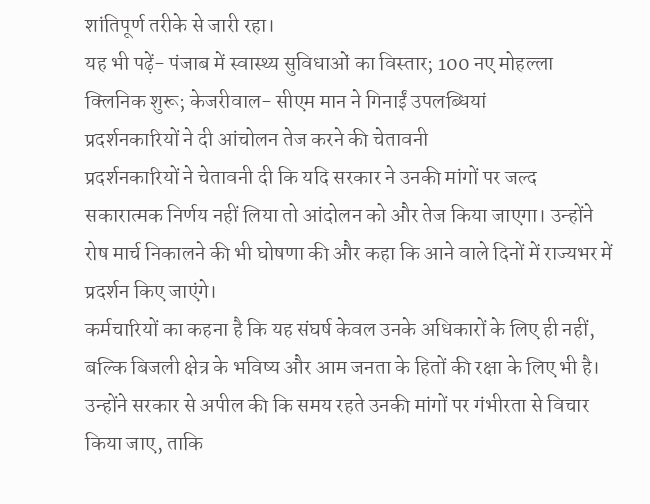शांतिपूर्ण तरीके से जारी रहा।
यह भी पढ़ें- पंजाब में स्वास्थ्य सुविधाओं का विस्तार; 100 नए मोहल्ला क्लिनिक शुरू; केजरीवाल- सीएम मान ने गिनाईं उपलब्धियां
प्रदर्शनकारियों ने दी आंचोलन तेज करने की चेतावनी
प्रदर्शनकारियों ने चेतावनी दी कि यदि सरकार ने उनकी मांगों पर जल्द सकारात्मक निर्णय नहीं लिया तो आंदोलन को और तेज किया जाएगा। उन्होंने रोष मार्च निकालने की भी घोषणा की और कहा कि आने वाले दिनों में राज्यभर में प्रदर्शन किए जाएंगे।
कर्मचारियों का कहना है कि यह संघर्ष केवल उनके अधिकारों के लिए ही नहीं, बल्कि बिजली क्षेत्र के भविष्य और आम जनता के हितों की रक्षा के लिए भी है। उन्होंने सरकार से अपील की कि समय रहते उनकी मांगों पर गंभीरता से विचार किया जाए, ताकि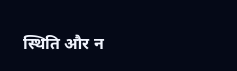स्थिति और न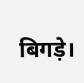बिगड़े।